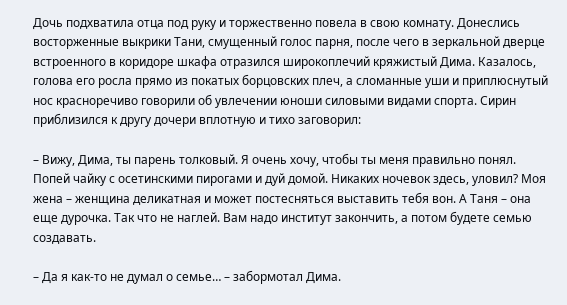Дочь подхватила отца под руку и торжественно повела в свою комнату. Донеслись восторженные выкрики Тани, смущенный голос парня, после чего в зеркальной дверце встроенного в коридоре шкафа отразился широкоплечий кряжистый Дима. Казалось, голова его росла прямо из покатых борцовских плеч, а сломанные уши и приплюснутый нос красноречиво говорили об увлечении юноши силовыми видами спорта. Сирин приблизился к другу дочери вплотную и тихо заговорил:

– Вижу, Дима, ты парень толковый. Я очень хочу, чтобы ты меня правильно понял. Попей чайку с осетинскими пирогами и дуй домой. Никаких ночевок здесь, уловил? Моя жена – женщина деликатная и может постесняться выставить тебя вон. А Таня – она еще дурочка. Так что не наглей. Вам надо институт закончить, а потом будете семью создавать.

– Да я как-то не думал о семье… – забормотал Дима.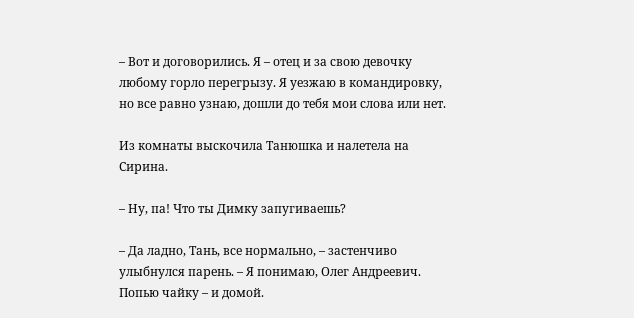– Вот и договорились. Я – отец и за свою девочку любому горло перегрызу. Я уезжаю в командировку, но все равно узнаю, дошли до тебя мои слова или нет.

Из комнаты выскочила Танюшка и налетела на Сирина.

– Ну, па! Что ты Димку запугиваешь?

– Да ладно, Тань, все нормально, – застенчиво улыбнулся парень. – Я понимаю, Олег Андреевич. Попью чайку – и домой.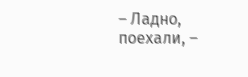– Ладно, поехали, –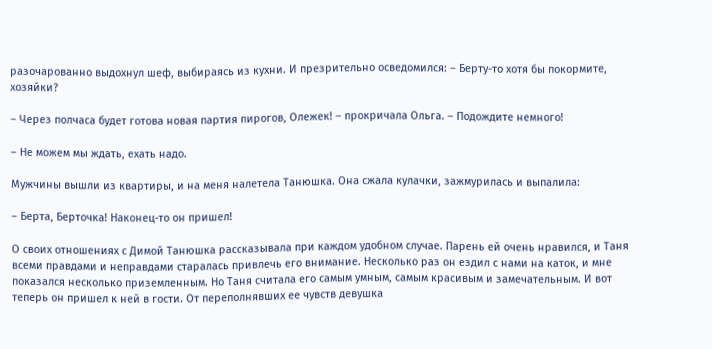разочарованно выдохнул шеф, выбираясь из кухни. И презрительно осведомился: – Берту-то хотя бы покормите, хозяйки?

– Через полчаса будет готова новая партия пирогов, Олежек! – прокричала Ольга. – Подождите немного!

– Не можем мы ждать, ехать надо.

Мужчины вышли из квартиры, и на меня налетела Танюшка. Она сжала кулачки, зажмурилась и выпалила:

– Берта, Берточка! Наконец-то он пришел!

О своих отношениях с Димой Танюшка рассказывала при каждом удобном случае. Парень ей очень нравился, и Таня всеми правдами и неправдами старалась привлечь его внимание. Несколько раз он ездил с нами на каток, и мне показался несколько приземленным. Но Таня считала его самым умным, самым красивым и замечательным. И вот теперь он пришел к ней в гости. От переполнявших ее чувств девушка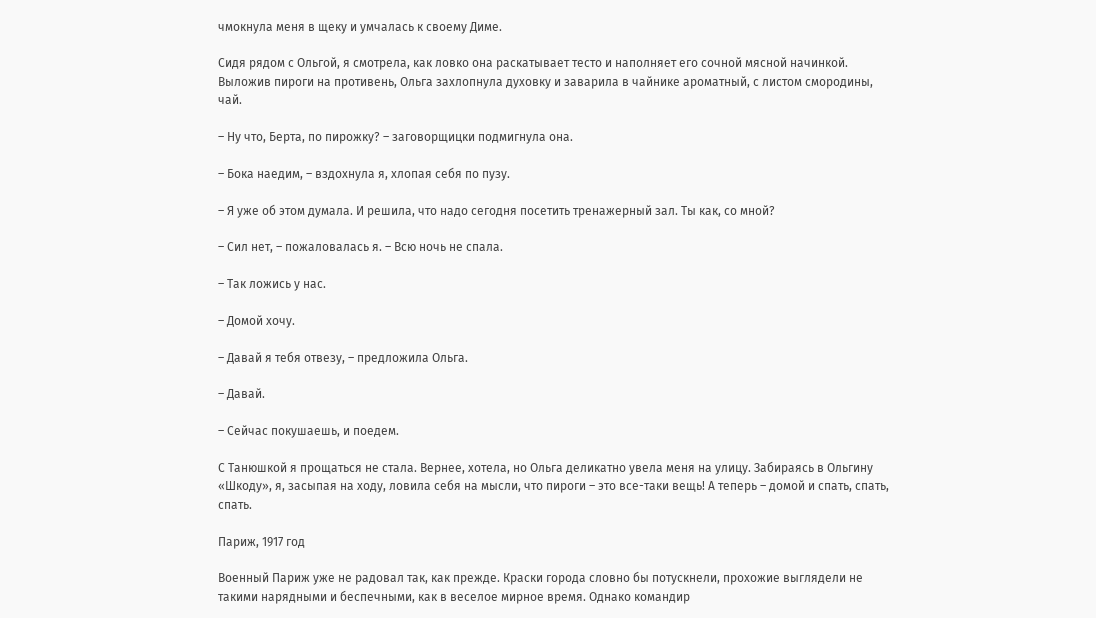чмокнула меня в щеку и умчалась к своему Диме.

Сидя рядом с Ольгой, я смотрела, как ловко она раскатывает тесто и наполняет его сочной мясной начинкой. Выложив пироги на противень, Ольга захлопнула духовку и заварила в чайнике ароматный, с листом смородины, чай.

– Ну что, Берта, по пирожку? – заговорщицки подмигнула она.

– Бока наедим, – вздохнула я, хлопая себя по пузу.

– Я уже об этом думала. И решила, что надо сегодня посетить тренажерный зал. Ты как, со мной?

– Сил нет, – пожаловалась я. – Всю ночь не спала.

– Так ложись у нас.

– Домой хочу.

– Давай я тебя отвезу, – предложила Ольга.

– Давай.

– Сейчас покушаешь, и поедем.

С Танюшкой я прощаться не стала. Вернее, хотела, но Ольга деликатно увела меня на улицу. Забираясь в Ольгину «Шкоду», я, засыпая на ходу, ловила себя на мысли, что пироги – это все-таки вещь! А теперь – домой и спать, спать, спать.

Париж, 1917 год

Военный Париж уже не радовал так, как прежде. Краски города словно бы потускнели, прохожие выглядели не такими нарядными и беспечными, как в веселое мирное время. Однако командир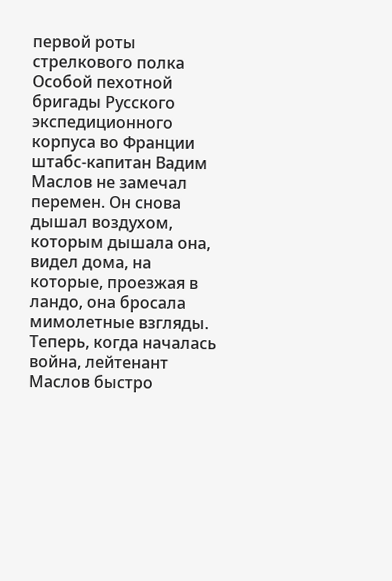первой роты стрелкового полка Особой пехотной бригады Русского экспедиционного корпуса во Франции штабс-капитан Вадим Маслов не замечал перемен. Он снова дышал воздухом, которым дышала она, видел дома, на которые, проезжая в ландо, она бросала мимолетные взгляды. Теперь, когда началась война, лейтенант Маслов быстро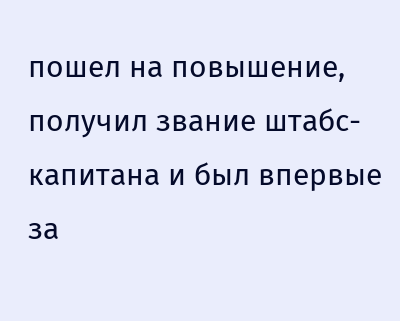пошел на повышение, получил звание штабс-капитана и был впервые за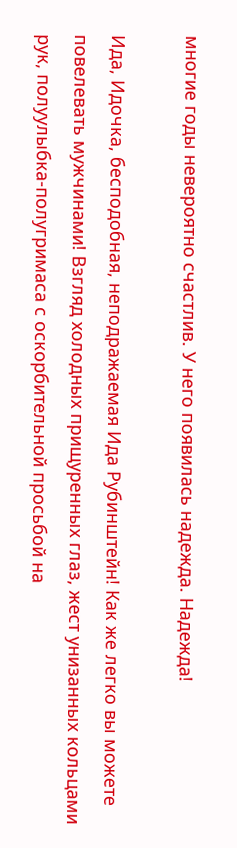многие годы невероятно счастлив. У него появилась надежда. Надежда!

Ида, Идочка, бесподобная, неподражаемая Ида Рубинштейн! Как же легко вы можете повелевать мужчинами! Взгляд холодных прищуренных глаз, жест унизанных кольцами рук, полуулыбка-полугримаса с оскорбительной просьбой на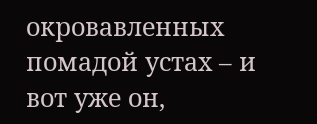окровавленных помадой устах – и вот уже он,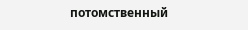потомственный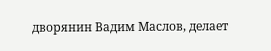дворянин Вадим Маслов, делает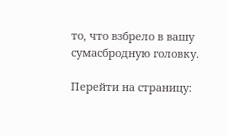то, что взбрело в вашу сумасбродную головку.

Перейти на страницу: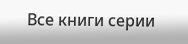Все книги серии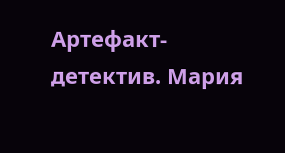Артефакт-детектив. Мария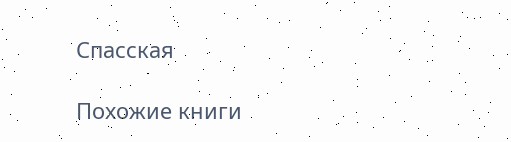Спасская

Похожие книги